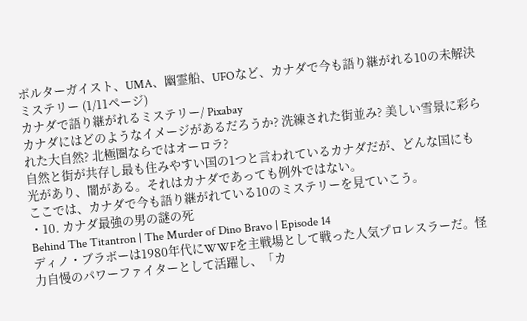ポルターガイスト、UMA、幽霊船、UFOなど、カナダで今も語り継がれる10の未解決ミステリー (1/11ページ)
カナダで語り継がれるミステリー/ Pixabay
カナダにはどのようなイメージがあるだろうか? 洗練された街並み? 美しい雪景に彩られた大自然? 北極圏ならではオーロラ?
自然と街が共存し最も住みやすい国の1つと言われているカナダだが、どんな国にも光があり、闇がある。それはカナダであっても例外ではない。
ここでは、カナダで今も語り継がれている10のミステリーを見ていこう。
・10. カナダ最強の男の謎の死
Behind The Titantron | The Murder of Dino Bravo | Episode 14
ディノ・ブラボーは1980年代にWWFを主戦場として戦った人気プロレスラーだ。怪力自慢のパワーファイターとして活躍し、「カ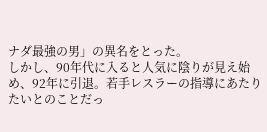ナダ最強の男」の異名をとった。
しかし、90年代に入ると人気に陰りが見え始め、92年に引退。若手レスラーの指導にあたりたいとのことだっ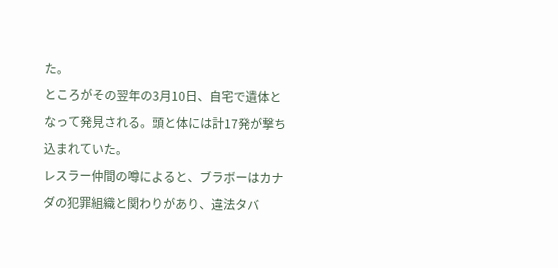た。
ところがその翌年の3月10日、自宅で遺体となって発見される。頭と体には計17発が撃ち込まれていた。
レスラー仲間の噂によると、ブラボーはカナダの犯罪組織と関わりがあり、違法タバ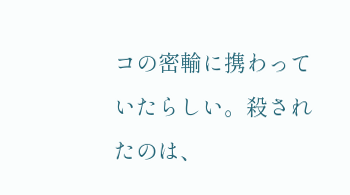コの密輸に携わっていたらしい。殺されたのは、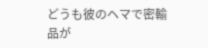どうも彼のヘマで密輸品が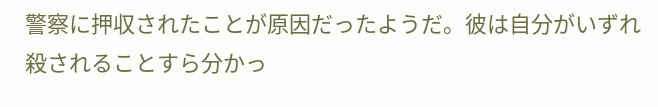警察に押収されたことが原因だったようだ。彼は自分がいずれ殺されることすら分かっ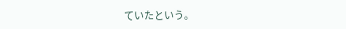ていたという。